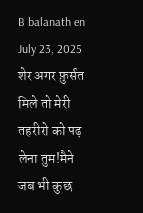B balanath en July 23, 2025 शेर अगर फ़ुर्सत मिले तो मेरी तहरीरो को पढ़ लेना तुम!मैने जब भी कुछ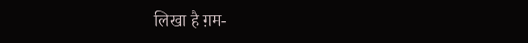लिखा है ग़म-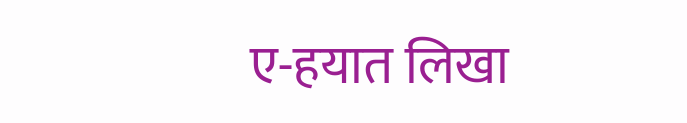ए-हयात लिखा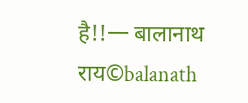है!!一 बालानाथ राय©balanath